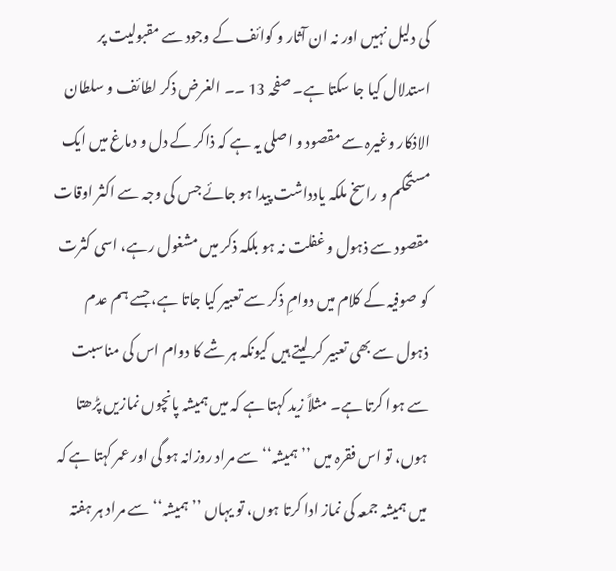کی دلیل نہیں اور نہ ان آثار و کوائف کے وجود سے مقبولیت پر استدلال کیا جا سکتا ہے۔ صفحہ 13 ۔۔ الغرض ذکر لطائف و سلطان الاذکار وغیرہ سے مقصود و اصلی یہ ہے کہ ذاکر کے دل و دماغ میں ایک مستحکم و راسخ ملکہ یادداشت پیدا ہو جائے جس کی وجہ سے اکثر اوقات مقصود سے ذہول و غفلت نہ ہو بلکہ ذکر میں مشغول رہے، اسی کثرت کو صوفیہ کے کلام میں دوامِ ذکر سے تعبیر کیا جاتا ہے، جسے ہم عدم ذہول سے بھی تعبیر کر لیتے ہیں کیونکہ ہر شے کا دوام اس کی مناسبت سے ہوا کرتا ہے۔ مثلاً زید کہتا ہے کہ میں ہمیشہ پانچوں نمازیں پڑھتا ہوں، تو اس فقرہ میں ’’ہمیشہ‘‘ سے مراد روزانہ ہو گی اور عمر کہتا ہے کہ میں ہمیشہ جمعہ کی نماز ادا کرتا ہوں، تو یہاں ’’ہمیشہ‘‘ سے مراد ہر ہفتہ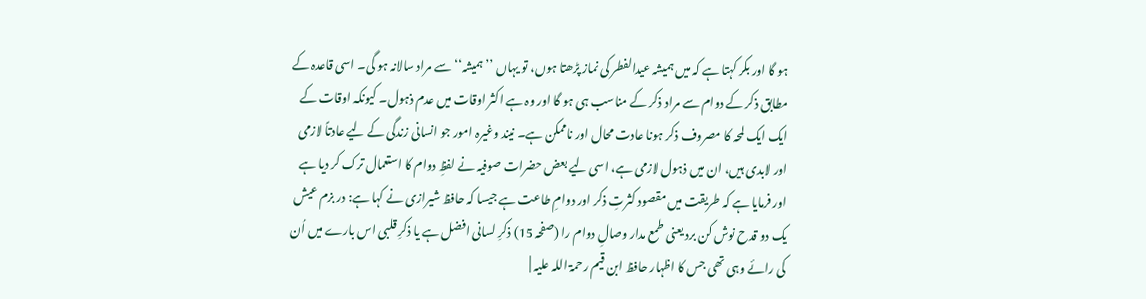ہو گا اور بکر کہتا ہے کہ میں ہمیشہ عیدالفطر کی نماز پڑھتا ہوں، تو یہاں ’’ہمیشہ‘‘ سے مراد سالانہ ہو گی۔ اسی قاعدہ کے مطابق ذکر کے دوام سے مراد ذکر کے مناسب ہی ہو گا اور وہ ہے اکثر اوقات میں عدم ذہول۔ کیونکہ اوقات کے ایک ایک لمحہ کا مصروف ذکر ہونا عادت محال اور ناممکن ہے۔ نیند وغیرہ امور جو انسانی زندگی کے لیے عادتاً لازمی اور لابدی ہیں، ان میں ذہول لازمی ہے، اسی لیے بعض حضرات صوفیہ نے لفظِ دوام کا استعمال ترک کر دیا ہے اور فرمایا ہے کہ طریقت میں مقصود کثرتِ ذکر اور دوامِ طاعت ہے جیسا کہ حافظ شیرازی نے کہا ہے: در بزم عیش یک دو قدح نوش کن برد یعنی طمع مدار وصالِ دوام را (صفحہ 15) ذکرِ لسانی افضل ہے یا ذکرِ قلبی اس بارے میں اُن کی رائے وہی تھی جس کا اظہار حافظ ابن قیم رحمۃ اللہ علیہ |